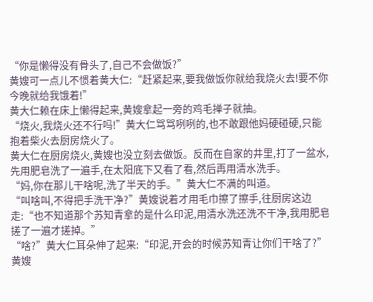“你是懒得没有骨头了,自己不会做饭?”
黄嫂可一点儿不惯着黄大仁:“赶紧起来,要我做饭你就给我烧火去!要不你今晚就给我饿着!”
黄大仁赖在床上懒得起来,黄嫂拿起一旁的鸡毛掸子就抽。
“烧火,我烧火还不行吗!”黄大仁骂骂咧咧的,也不敢跟他妈硬碰硬,只能抱着柴火去厨房烧火了。
黄大仁在厨房烧火,黄嫂也没立刻去做饭。反而在自家的井里,打了一盆水,先用肥皂洗了一遍手,在太阳底下又看了看,然后再用清水洗手。
“妈,你在那儿干啥呢,洗了半天的手。”黄大仁不满的叫道。
“叫啥叫,不得把手洗干净?”黄嫂说着才用毛巾擦了擦手,往厨房这边走:“也不知道那个苏知青拿的是什么印泥,用清水洗还洗不干净,我用肥皂搓了一遍才搓掉。”
“啥?”黄大仁耳朵伸了起来:“印泥,开会的时候苏知青让你们干啥了?”
黄嫂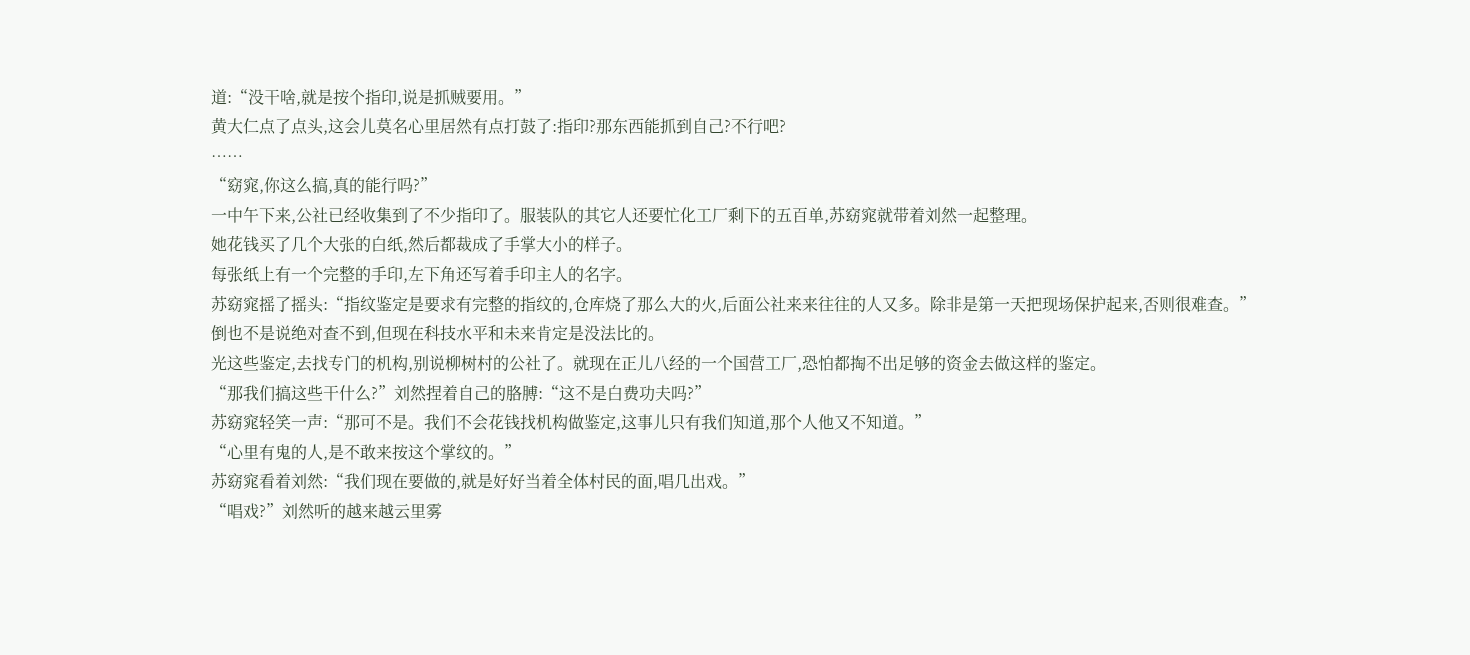道:“没干啥,就是按个指印,说是抓贼要用。”
黄大仁点了点头,这会儿莫名心里居然有点打鼓了:指印?那东西能抓到自己?不行吧?
……
“窈窕,你这么搞,真的能行吗?”
一中午下来,公社已经收集到了不少指印了。服装队的其它人还要忙化工厂剩下的五百单,苏窈窕就带着刘然一起整理。
她花钱买了几个大张的白纸,然后都裁成了手掌大小的样子。
每张纸上有一个完整的手印,左下角还写着手印主人的名字。
苏窈窕摇了摇头:“指纹鉴定是要求有完整的指纹的,仓库烧了那么大的火,后面公社来来往往的人又多。除非是第一天把现场保护起来,否则很难查。”
倒也不是说绝对查不到,但现在科技水平和未来肯定是没法比的。
光这些鉴定,去找专门的机构,别说柳树村的公社了。就现在正儿八经的一个国营工厂,恐怕都掏不出足够的资金去做这样的鉴定。
“那我们搞这些干什么?”刘然捏着自己的胳膊:“这不是白费功夫吗?”
苏窈窕轻笑一声:“那可不是。我们不会花钱找机构做鉴定,这事儿只有我们知道,那个人他又不知道。”
“心里有鬼的人,是不敢来按这个掌纹的。”
苏窈窕看着刘然:“我们现在要做的,就是好好当着全体村民的面,唱几出戏。”
“唱戏?”刘然听的越来越云里雾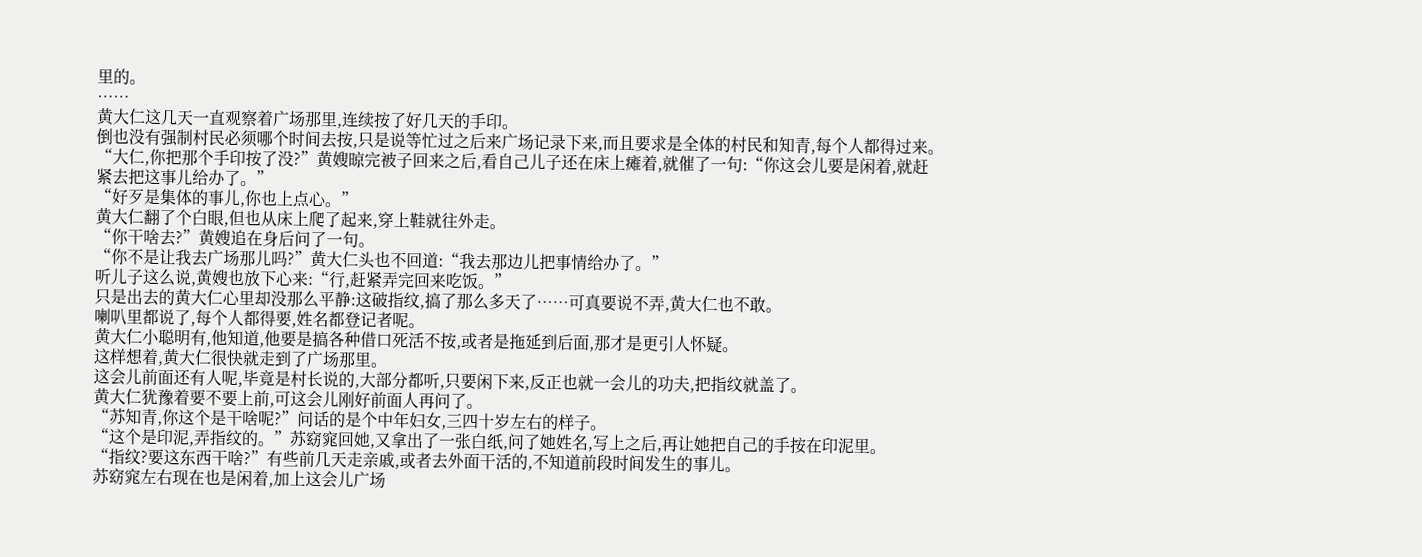里的。
……
黄大仁这几天一直观察着广场那里,连续按了好几天的手印。
倒也没有强制村民必须哪个时间去按,只是说等忙过之后来广场记录下来,而且要求是全体的村民和知青,每个人都得过来。
“大仁,你把那个手印按了没?”黄嫂晾完被子回来之后,看自己儿子还在床上瘫着,就催了一句:“你这会儿要是闲着,就赶紧去把这事儿给办了。”
“好歹是集体的事儿,你也上点心。”
黄大仁翻了个白眼,但也从床上爬了起来,穿上鞋就往外走。
“你干啥去?”黄嫂追在身后问了一句。
“你不是让我去广场那儿吗?”黄大仁头也不回道:“我去那边儿把事情给办了。”
听儿子这么说,黄嫂也放下心来:“行,赶紧弄完回来吃饭。”
只是出去的黄大仁心里却没那么平静:这破指纹,搞了那么多天了……可真要说不弄,黄大仁也不敢。
喇叭里都说了,每个人都得要,姓名都登记者呢。
黄大仁小聪明有,他知道,他要是搞各种借口死活不按,或者是拖延到后面,那才是更引人怀疑。
这样想着,黄大仁很快就走到了广场那里。
这会儿前面还有人呢,毕竟是村长说的,大部分都听,只要闲下来,反正也就一会儿的功夫,把指纹就盖了。
黄大仁犹豫着要不要上前,可这会儿刚好前面人再问了。
“苏知青,你这个是干啥呢?”问话的是个中年妇女,三四十岁左右的样子。
“这个是印泥,弄指纹的。”苏窈窕回她,又拿出了一张白纸,问了她姓名,写上之后,再让她把自己的手按在印泥里。
“指纹?要这东西干啥?”有些前几天走亲戚,或者去外面干活的,不知道前段时间发生的事儿。
苏窈窕左右现在也是闲着,加上这会儿广场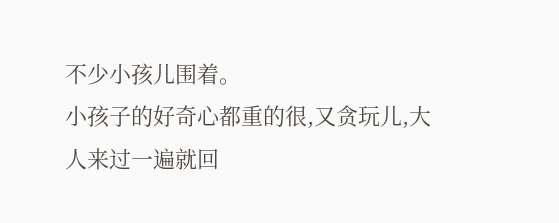不少小孩儿围着。
小孩子的好奇心都重的很,又贪玩儿,大人来过一遍就回